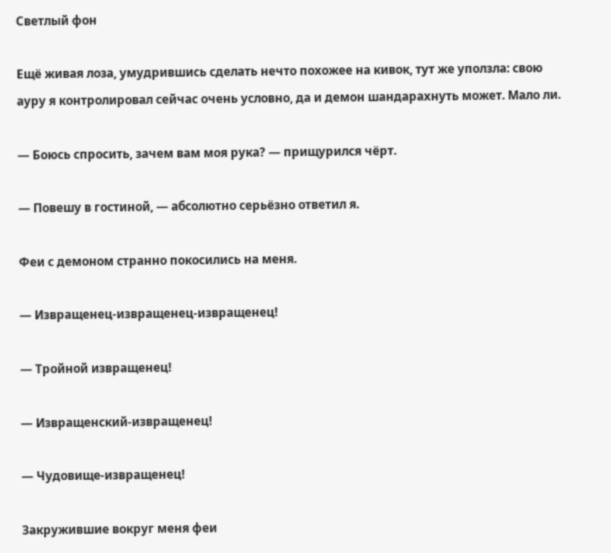Светлый фон

Ещё живая лоза, умудрившись сделать нечто похожее на кивок, тут же уползла: свою ауру я контролировал сейчас очень условно, да и демон шандарахнуть может. Мало ли.

— Боюсь спросить, зачем вам моя рука? — прищурился чёрт.

— Повешу в гостиной, — абсолютно серьёзно ответил я.

Феи с демоном странно покосились на меня.

— Извращенец-извращенец-извращенец!

— Тройной извращенец!

— Извращенский-извращенец!

— Чудовище-извращенец!

Закружившие вокруг меня феи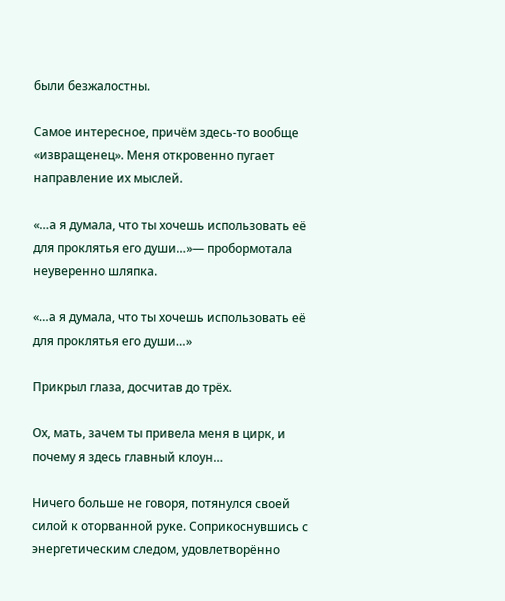были безжалостны.

Самое интересное, причём здесь-то вообще «извращенец». Меня откровенно пугает направление их мыслей.

«…а я думала, что ты хочешь использовать её для проклятья его души…»— пробормотала неуверенно шляпка.

«…а я думала, что ты хочешь использовать её для проклятья его души…»

Прикрыл глаза, досчитав до трёх.

Ох, мать, зачем ты привела меня в цирк, и почему я здесь главный клоун…

Ничего больше не говоря, потянулся своей силой к оторванной руке. Соприкоснувшись с энергетическим следом, удовлетворённо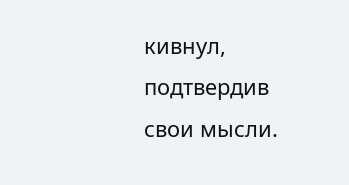кивнул, подтвердив свои мысли.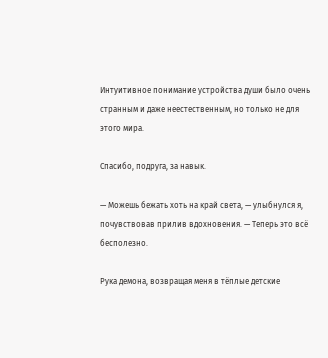Интуитивное понимание устройства души было очень странным и даже неестественным, но только не для этого мира.

Спасибо, подруга, за навык.

— Можешь бежать хоть на край света, — улыбнулся я, почувствовав прилив вдохновения. — Теперь это всё бесполезно.

Рука демона, возвращая меня в тёплые детские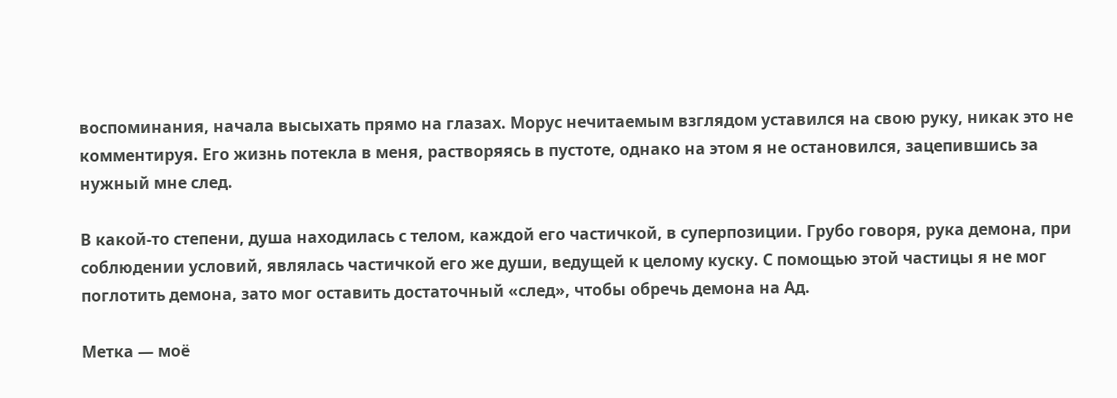воспоминания, начала высыхать прямо на глазах. Морус нечитаемым взглядом уставился на свою руку, никак это не комментируя. Его жизнь потекла в меня, растворяясь в пустоте, однако на этом я не остановился, зацепившись за нужный мне след.

В какой-то степени, душа находилась с телом, каждой его частичкой, в суперпозиции. Грубо говоря, рука демона, при соблюдении условий, являлась частичкой его же души, ведущей к целому куску. С помощью этой частицы я не мог поглотить демона, зато мог оставить достаточный «след», чтобы обречь демона на Ад.

Метка — моё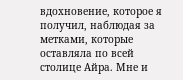вдохновение, которое я получил, наблюдая за метками, которые оставляла по всей столице Айра. Мне и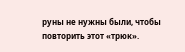руны не нужны были, чтобы повторить этот «трюк».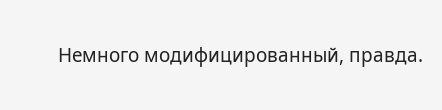Немного модифицированный, правда.